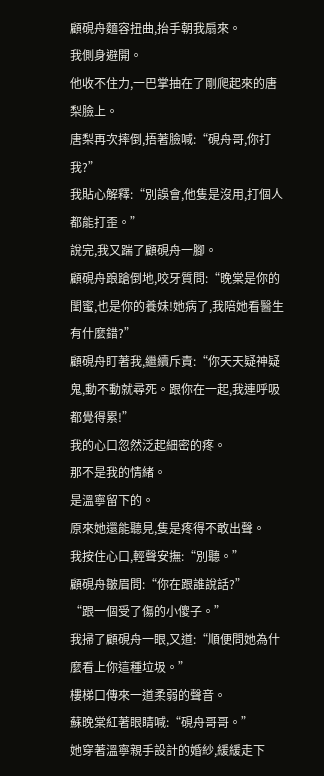顧硯舟麵容扭曲,抬手朝我扇來。
我側身避開。
他收不住力,一巴掌抽在了剛爬起來的唐梨臉上。
唐梨再次摔倒,捂著臉喊:“硯舟哥,你打我?”
我貼心解釋:“別誤會,他隻是沒用,打個人都能打歪。”
說完,我又踹了顧硯舟一腳。
顧硯舟踉蹌倒地,咬牙質問:“晚棠是你的閨蜜,也是你的養妹!她病了,我陪她看醫生有什麼錯?”
顧硯舟盯著我,繼續斥責:“你天天疑神疑鬼,動不動就尋死。跟你在一起,我連呼吸都覺得累!”
我的心口忽然泛起細密的疼。
那不是我的情緒。
是溫寧留下的。
原來她還能聽見,隻是疼得不敢出聲。
我按住心口,輕聲安撫:“別聽。”
顧硯舟皺眉問:“你在跟誰說話?”
“跟一個受了傷的小傻子。”
我掃了顧硯舟一眼,又道:“順便問她為什麼看上你這種垃圾。”
樓梯口傳來一道柔弱的聲音。
蘇晚棠紅著眼睛喊:“硯舟哥哥。”
她穿著溫寧親手設計的婚紗,緩緩走下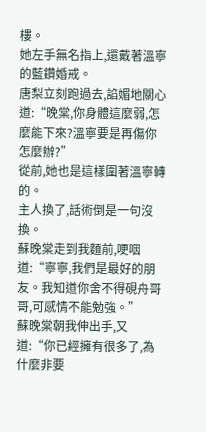樓。
她左手無名指上,還戴著溫寧的藍鑽婚戒。
唐梨立刻跑過去,諂媚地關心道:“晚棠,你身體這麼弱,怎麼能下來?溫寧要是再傷你怎麼辦?”
從前,她也是這樣圍著溫寧轉的。
主人換了,話術倒是一句沒換。
蘇晚棠走到我麵前,哽咽道:“寧寧,我們是最好的朋友。我知道你舍不得硯舟哥哥,可感情不能勉強。”
蘇晚棠朝我伸出手,又道:“你已經擁有很多了,為什麼非要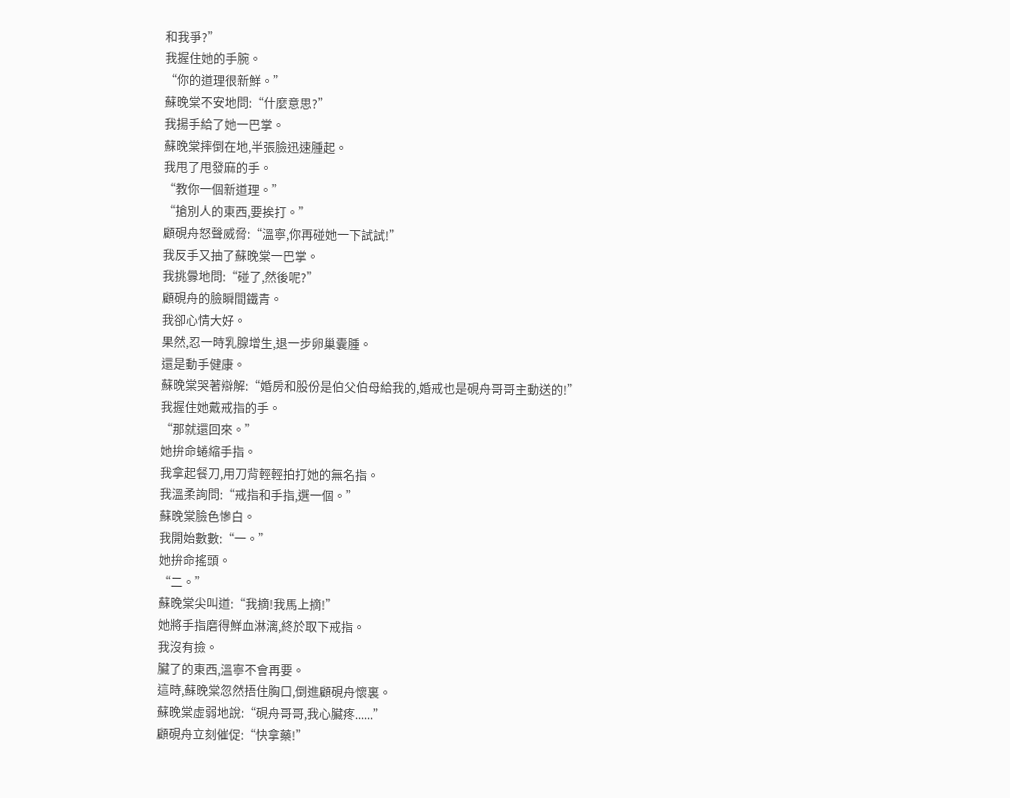和我爭?”
我握住她的手腕。
“你的道理很新鮮。”
蘇晚棠不安地問:“什麼意思?”
我揚手給了她一巴掌。
蘇晚棠摔倒在地,半張臉迅速腫起。
我甩了甩發麻的手。
“教你一個新道理。”
“搶別人的東西,要挨打。”
顧硯舟怒聲威脅:“溫寧,你再碰她一下試試!”
我反手又抽了蘇晚棠一巴掌。
我挑釁地問:“碰了,然後呢?”
顧硯舟的臉瞬間鐵青。
我卻心情大好。
果然,忍一時乳腺增生,退一步卵巢囊腫。
還是動手健康。
蘇晚棠哭著辯解:“婚房和股份是伯父伯母給我的,婚戒也是硯舟哥哥主動送的!”
我握住她戴戒指的手。
“那就還回來。”
她拚命蜷縮手指。
我拿起餐刀,用刀背輕輕拍打她的無名指。
我溫柔詢問:“戒指和手指,選一個。”
蘇晚棠臉色慘白。
我開始數數:“一。”
她拚命搖頭。
“二。”
蘇晚棠尖叫道:“我摘!我馬上摘!”
她將手指磨得鮮血淋漓,終於取下戒指。
我沒有撿。
臟了的東西,溫寧不會再要。
這時,蘇晚棠忽然捂住胸口,倒進顧硯舟懷裏。
蘇晚棠虛弱地說:“硯舟哥哥,我心臟疼......”
顧硯舟立刻催促:“快拿藥!”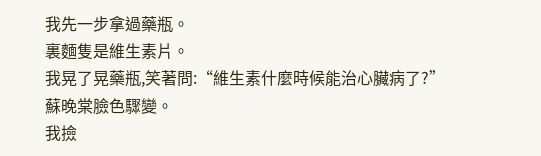我先一步拿過藥瓶。
裏麵隻是維生素片。
我晃了晃藥瓶,笑著問:“維生素什麼時候能治心臟病了?”
蘇晚棠臉色驟變。
我撿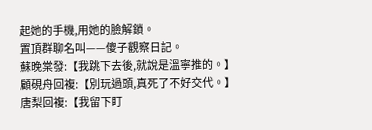起她的手機,用她的臉解鎖。
置頂群聊名叫——傻子觀察日記。
蘇晚棠發:【我跳下去後,就說是溫寧推的。】
顧硯舟回複:【別玩過頭,真死了不好交代。】
唐梨回複:【我留下盯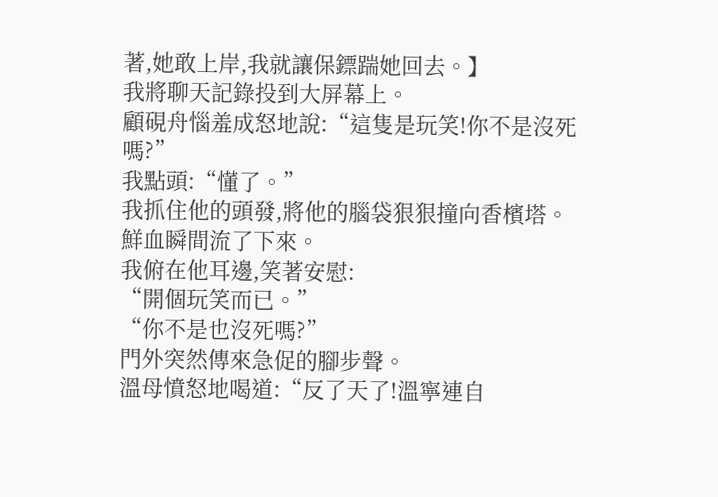著,她敢上岸,我就讓保鏢踹她回去。】
我將聊天記錄投到大屏幕上。
顧硯舟惱羞成怒地說:“這隻是玩笑!你不是沒死嗎?”
我點頭:“懂了。”
我抓住他的頭發,將他的腦袋狠狠撞向香檳塔。
鮮血瞬間流了下來。
我俯在他耳邊,笑著安慰:
“開個玩笑而已。”
“你不是也沒死嗎?”
門外突然傳來急促的腳步聲。
溫母憤怒地喝道:“反了天了!溫寧連自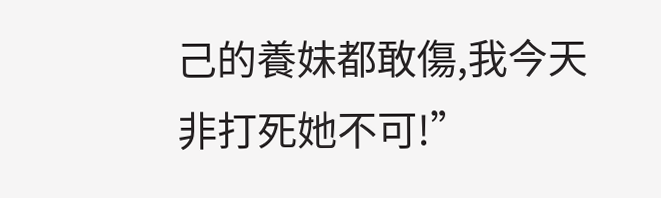己的養妹都敢傷,我今天非打死她不可!”